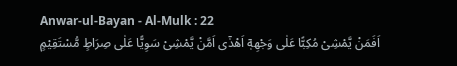Anwar-ul-Bayan - Al-Mulk : 22
اَفَمَنْ یَّمْشِیْ مُكِبًّا عَلٰى وَجْهِهٖۤ اَهْدٰۤى اَمَّنْ یَّمْشِیْ سَوِیًّا عَلٰى صِرَاطٍ مُّسْتَقِیْمٍ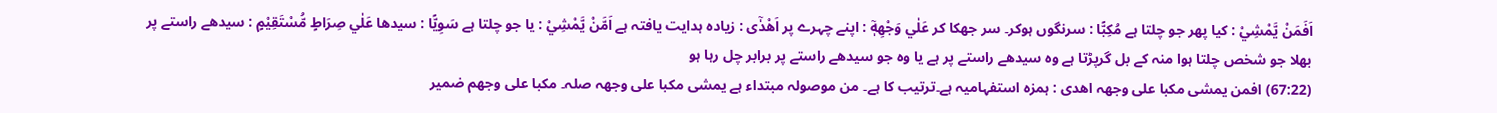اَفَمَنْ يَّمْشِيْ : کیا پھر جو چلتا ہے مُكِبًّا : سرنگوں ہوکر۔ سر جھکا کر عَلٰي وَجْهِهٖٓ : اپنے چہرے پر اَهْدٰٓى : زیادہ ہدایت یافتہ ہے اَمَّنْ يَّمْشِيْ : یا جو چلتا ہے سَوِيًّا : سیدھا عَلٰي صِرَاطٍ مُّسْتَقِيْمٍ : سیدھے راستے پر
بھلا جو شخص چلتا ہوا منہ کے بل گرپڑتا ہے وہ سیدھے راستے پر ہے یا وہ جو سیدھے راستے پر برابر چل رہا ہو
(67:22) افمن یمشی مکبا علی وجھہ اھدی : ہمزہ استفہامیہ ہے۔ترتیب کا ہے۔ من موصولہ مبتداء ہے یمشی مکبا علی وجھہ صلہ۔ مکبا علی وجھم ضمیر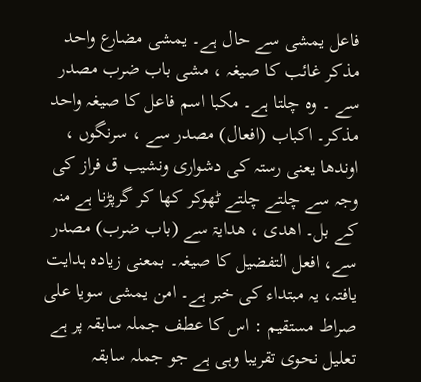فاعل یمشی سے حال ہے۔ یمشی مضارع واحد مذکر غائب کا صیغہ ، مشی باب ضرب مصدر سے ۔ وہ چلتا ہے۔ مکبا اسم فاعل کا صیغہ واحد مذکر۔ اکباب (افعال) مصدر سے ، سرنگوں ، اوندھا یعنی رستہ کی دشواری ونشیب ق فراز کی وجہ سے چلتے چلتے ٹھوکر کھا کر گرپڑنا ہے منہ کے بل۔ اھدی ، ھدایۃ سے (باب ضرب) مصدر سے، افعل التفضیل کا صیغہ۔ بمعنی زیادہ ہدایت یافتہ، یہ مبتداء کی خبر ہے۔ امن یمشی سویا علی صراط مستقیم : اس کا عطف جملہ سابقہ پر ہے تعلیل نحوی تقریبا وہی ہے جو جملہ سابقہ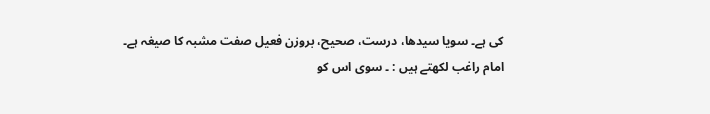کی ہے۔ سویا سیدھا، درست، صحیح، بروزن فعیل صفت مشبہ کا صیغہ ہے۔ امام راغب لکھتے ہیں : ۔ سوی اس کو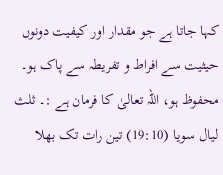کہا جاتا ہے جو مقدار اور کیفیت دونوں حیثیت سے افراط و تفریطہ سے پاک ہو۔ محفوظ ہو، اللہ تعالیٰ کا فرمان ہے :۔ ثلث لیال سویا (19:10) تین رات تک بھلا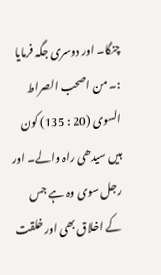چنگا۔ اور دوسری جگہ فرمایا :۔ من اصحب الصراط السوی (20 : 135) کون ہیں سیدھی راہ والے۔ اور رجل سوی وہ ہے جس کے اخلاق بھی اور خلقت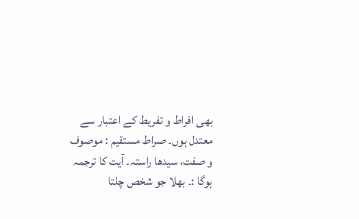بھی افراط و تفریط کے اعتبار سے معتدل ہوں۔ صراط مستقیم : موصوف و صفت، سیدھا راستہ۔ آیت کا ترجمہ ہوگا :۔ بھلا جو شخص چلتا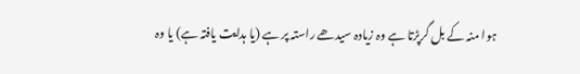ہوا منہ کے بل گرپڑتا ہے وہ زیادہ سیدھے راستہ پر ہے (یا ہدایت یافتہ ہے) یا وہ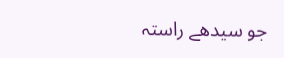جو سیدھے راستہ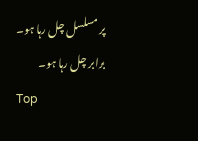پر مسلسل چل رہا ہو۔ برابر چل رہا ہو۔
Top